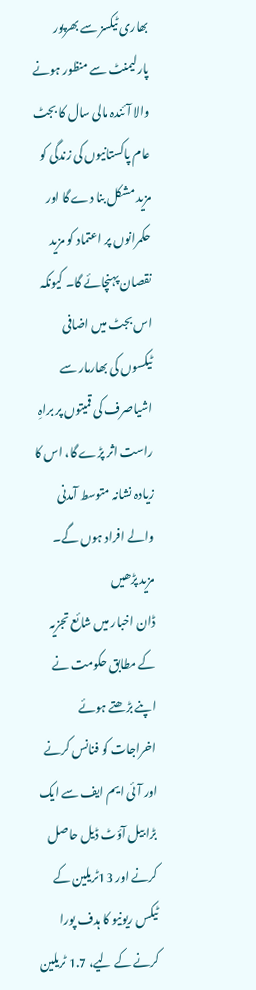بھاری ٹیکسز سے بھرپور پارلیمنٹ سے منظور ہونے والا آئندہ مالی سال کا بجٹ عام پاکستانیوں کی زندگی کو مزید مشکل بنا دے گا اور حکمرانوں پر اعتماد کو مزید نقصان پہنچائے گا۔ کیونکہ اس بجٹ میں اضافی ٹیکسوں کی بھارمار سے اشیاصرف کی قمیتوں پر براہِ راست اثر پڑے گا، اس کا زیادہ نشانہ متوسط آمدنی والے افراد ہوں گے۔
مزید پڑھیں
ڈان اخبار میں شائع تجزیہ کے مطابق حکومت نے اپنے بڑھتے ہوئے اخراجات کو فنانس کرنے اور آئی ایم ایف سے ایک بڑا بیل آؤٹ ڈیل حاصل کرنے اور 13ٹریلین کے ٹیکس ریونیو کا ہدف پورا کرنے کے لیے، 1.7 ٹریلین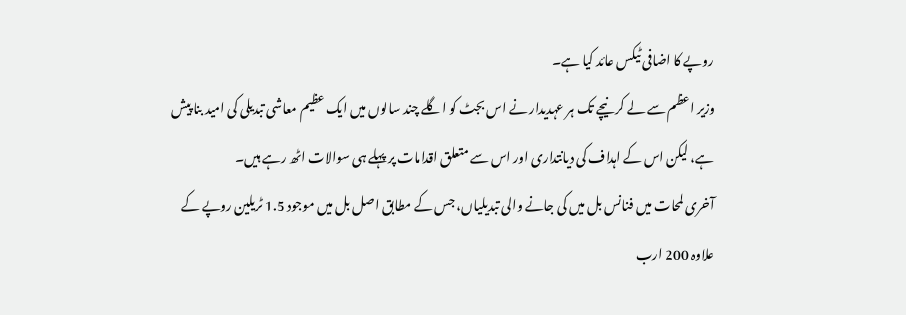روپے کا اضافی ٹیکس عائد کیا ہے۔
وزیر اعظم سے لے کر نیچے تک ہر عہدیدار نے اس بجٹ کو اگلے چند سالوں میں ایک عظیم معاشی تبدیلی کی امید بنا پیش ہے، لیکن اس کے اہداف کی دیانتداری اور اس سے متعلق اقدامات پر پہلے ہی سوالات اٹھ رہے ہیں۔
آخری لمحات میں فنانس بل میں کی جانے والی تبدیلیاں، جس کے مطابق اصل بل میں موجود 1.5 ٹریلین روپے کے علاوہ 200 ارب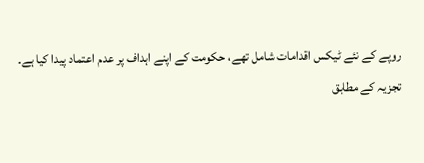روپے کے نئے ٹیکس اقدامات شامل تھے، حکومت کے اپنے اہداف پر عدم اعتماد پیدا کیا ہے۔
تجزیہ کے مطابق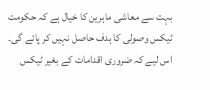بہت سے معاشی ماہرین کا خیال ہے کہ حکومت ٹیکس وصولی کا ہدف حاصل نہیں کر پائے گی۔ اس لیے کہ ضروری اقدامات کے بغیر ٹیکس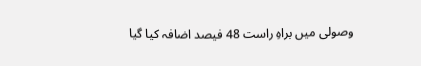وصولی میں براہِ راست 48 فیصد اضافہ کیا گیا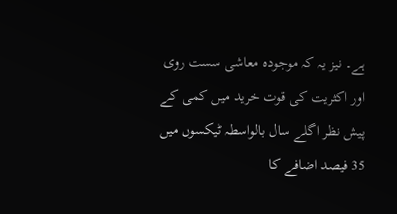ہے۔ نیز یہ کہ موجودہ معاشی سست روی اور اکثریت کی قوت خرید میں کمی کے پیش نظر اگلے سال بالواسطہ ٹیکسوں میں 35 فیصد اضافے کا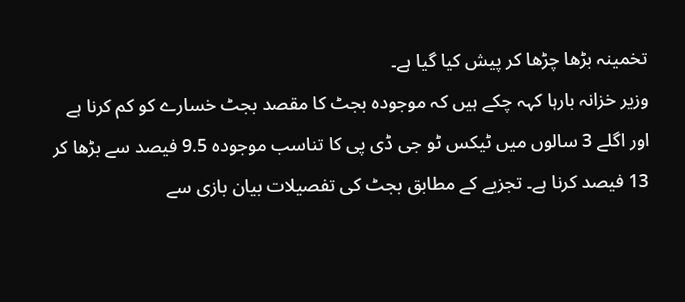تخمینہ بڑھا چڑھا کر پیش کیا گیا ہے۔
وزیر خزانہ بارہا کہہ چکے ہیں کہ موجودہ بجٹ کا مقصد بجٹ خسارے کو کم کرنا ہے اور اگلے 3 سالوں میں ٹیکس ٹو جی ڈی پی کا تناسب موجودہ 9.5 فیصد سے بڑھا کر 13 فیصد کرنا ہے۔ تجزیے کے مطابق بجٹ کی تفصیلات بیان بازی سے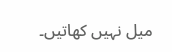میل نہیں کھاتیں۔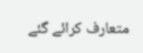متعارف کرائے گئے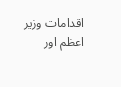اقدامات وزیر اعظم اور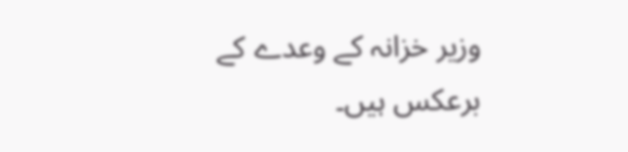وزیر خزانہ کے وعدے کے برعکس ہیں۔